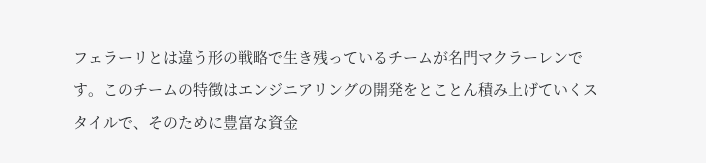フェラーリとは違う形の戦略で生き残っているチームが名門マクラーレンです。このチームの特徴はエンジニアリングの開発をとことん積み上げていくスタイルで、そのために豊富な資金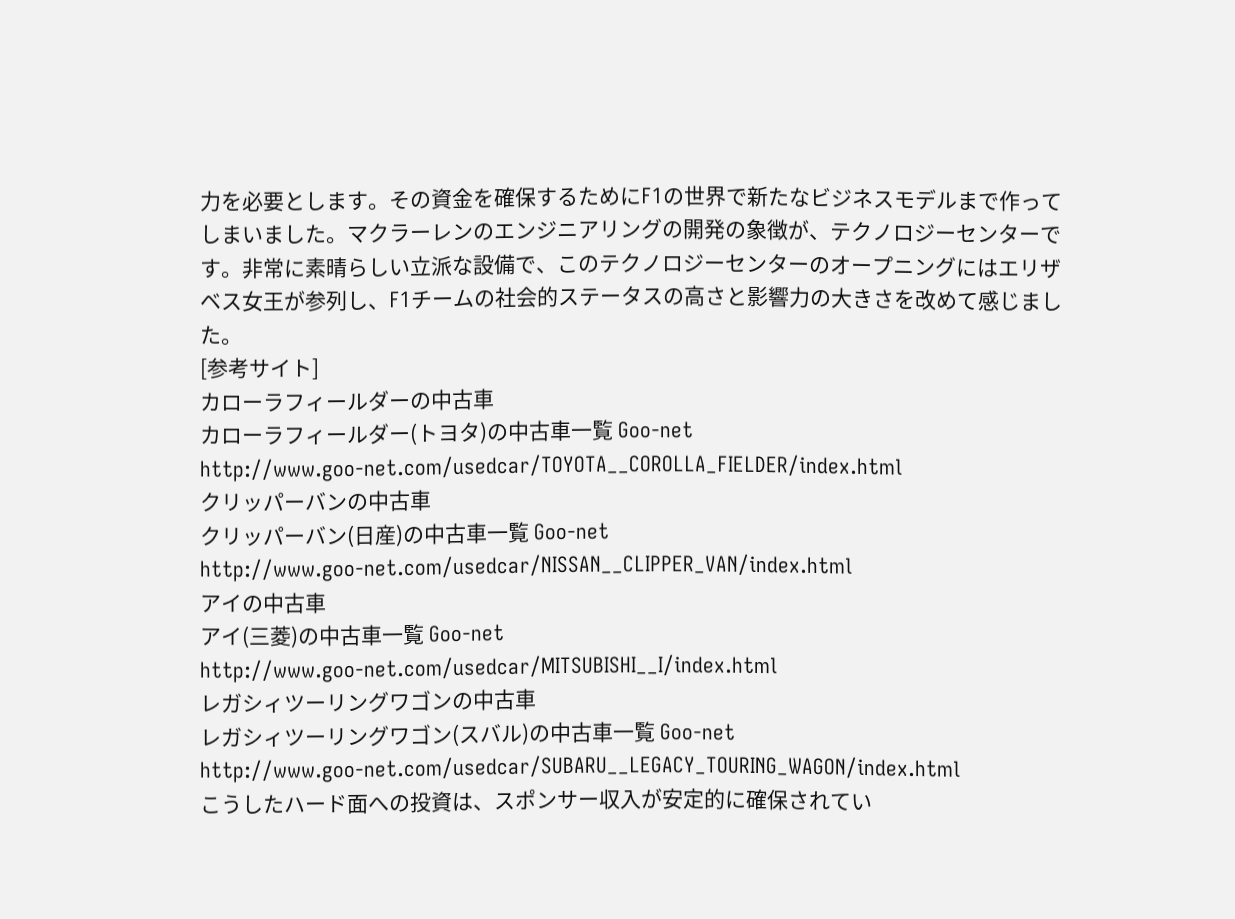力を必要とします。その資金を確保するためにF1の世界で新たなビジネスモデルまで作ってしまいました。マクラーレンのエンジニアリングの開発の象徴が、テクノロジーセンターです。非常に素晴らしい立派な設備で、このテクノロジーセンターのオープニングにはエリザベス女王が参列し、F1チームの社会的ステータスの高さと影響力の大きさを改めて感じました。
[参考サイト]
カローラフィールダーの中古車
カローラフィールダー(トヨタ)の中古車一覧 Goo-net
http://www.goo-net.com/usedcar/TOYOTA__COROLLA_FIELDER/index.html
クリッパーバンの中古車
クリッパーバン(日産)の中古車一覧 Goo-net
http://www.goo-net.com/usedcar/NISSAN__CLIPPER_VAN/index.html
アイの中古車
アイ(三菱)の中古車一覧 Goo-net
http://www.goo-net.com/usedcar/MITSUBISHI__I/index.html
レガシィツーリングワゴンの中古車
レガシィツーリングワゴン(スバル)の中古車一覧 Goo-net
http://www.goo-net.com/usedcar/SUBARU__LEGACY_TOURING_WAGON/index.html
こうしたハード面への投資は、スポンサー収入が安定的に確保されてい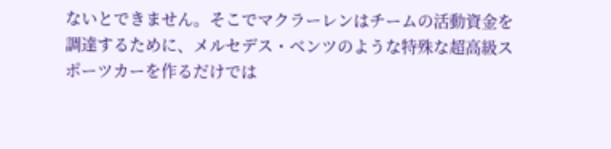ないとできません。そこでマクラーレンはチームの活動資金を調達するために、メルセデス・ベンツのような特殊な超高級スポーツカーを作るだけでは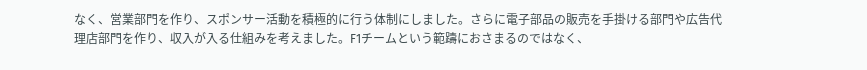なく、営業部門を作り、スポンサー活動を積極的に行う体制にしました。さらに電子部品の販売を手掛ける部門や広告代理店部門を作り、収入が入る仕組みを考えました。F1チームという範躊におさまるのではなく、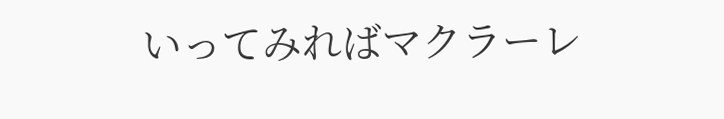いってみればマクラーレ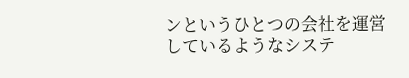ンというひとつの会社を運営しているようなシステ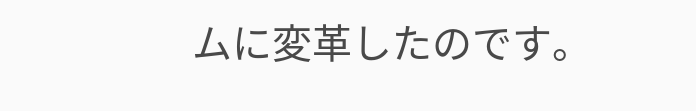ムに変革したのです。